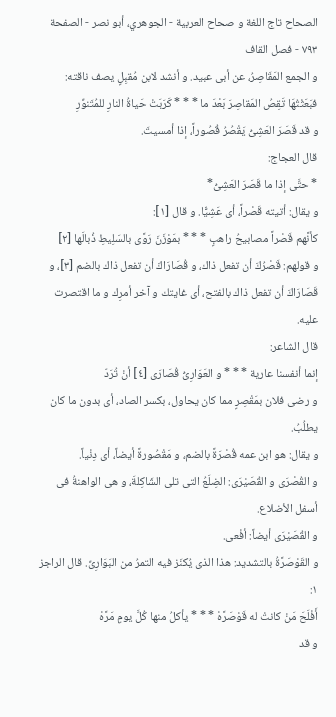الصحاح تاج اللغة و صحاح العربية - الجوهري، أبو نصر - الصفحة ٧٩٣ - فصل القاف
و الجمع المَقَاصِرُ، عن أبى عبيد. و أنشد لابن مُقبِلٍ يصف ناقته:
فبَعَثْتُهَا تَقِصُ المَقاصِرَ بَعْدَ ما * * * كَرَبَتْ حَياةُ النارِ للمُتَنوِّرِ
و قد قَصَرَ العَشِىُّ يَقْصُرُ قُصُوراً، إذا أمسيتَ.
قال العجاج:
* حتَّى إذا ما قَصَرَ العَشِىُّ*
و يقال: أتيته قَصْراً، أى عَشِيًّا. و قال [١]:
كأنَّهم قَصْراً مصابيحُ راهبٍ * * * بمَوْزَنَ رَوَّى بالسَلِيطِ ذُبالَها [٢]
و قولهم: قَصْرُكَ أن تفعل ذاك، و قُصَارَاكَ أن تفعل ذاك بالضم [٣]، و قَصَارَاكَ أن تفعل ذاك بالفتح، أى غايتك و آخر أمرِك و ما اقتصرت عليه.
قال الشاعر:
إنما أنفسنا عارية * * * و العَوَارِىُّ قُصَارَى [٤] أنْ تُرَدّ
و رضى فلان بمَقْصِرٍ مما كان يحاول، بكسر الصاد، أى بدون ما كان يطلُبُ.
و يقال: هو ابن عمه قُصْرَةً بالضم، و مَقْصُورةً أيضاً، أى دِنْياً.
و القُصْرَى و القُصَيْرَى: الضِلَعُ التى تلى الشَاكِلةَ، و هى الواهنةُ فى أسفل الأضلاع.
و القُصَيْرَى أيضاً: أفْعى.
و القَوْصَرَّةُ بالتشديد: هذا الذى يُكنَز فيه التمرُ من البَوَارِىِّ. قال الراجز ١:
أَفْلَحَ مَنْ كانتْ له قَوْصَرَّهْ * * * يأكلُ منها كُلَّ يومٍ مَرَّهْ
و قد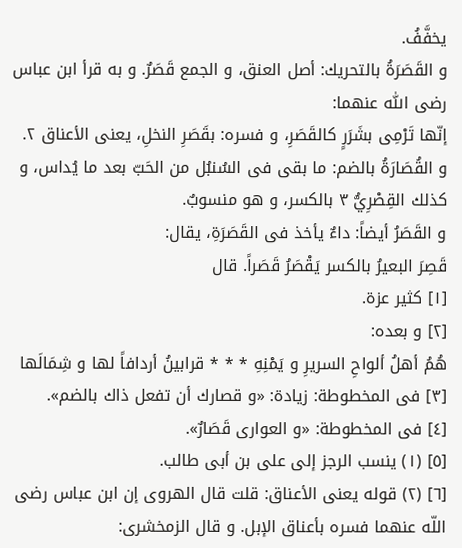يخفَّفُ.
و القَصَرَةُ بالتحريك: أصل العنق، و الجمع قَصَرٌ. و به قرأ ابن عباس رضى اللّٰه عنهما:
إنّها تَرْمِى بشَرَرٍ كالقَصَرِ، و فسره: بقَصَرِ النخلِ، يعنى الأعناق ٢.
و القُصَارَةُ بالضم: ما بقى فى السُنبُل من الحَبّ بعد ما يُداس، و كذلك القِصْرِيُّ ٣ بالكسر، و هو منسوبٌ.
و القَصَرُ أيضاً: داءٌ يأخذ فى القَصَرَةِ، يقال:
قَصِرَ البعيرُ بالكسر يَقْصَرُ قَصَراً. قال
[١] كثير عزة.
[٢] و بعده:
هُمُ أهلُ ألواحِ السريرِ و يَمْنِهِ * * * قرابينُ أردافاً لها و شِمَالَها
[٣] فى المخطوطة: زيادة: «و قصارك أن تفعل ذاك بالضم».
[٤] فى المخطوطة: «و العوارى قَصَارٌ».
[٥] (١) ينسب الرجز إلى على بن أبى طالب.
[٦] (٢) قوله يعنى الأعناق: قلت قال الهروى إن ابن عباس رضى اللّه عنهما فسره بأعناق الإبل. و قال الزمخشرى: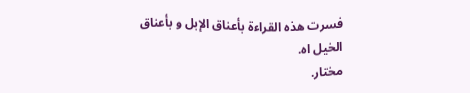فسرت هذه القراءة بأعناق الإبل و بأعناق الخيل اه.
مختار.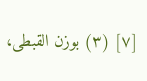[٧] (٣) بوزن القبطى،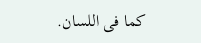كما فى اللسان.